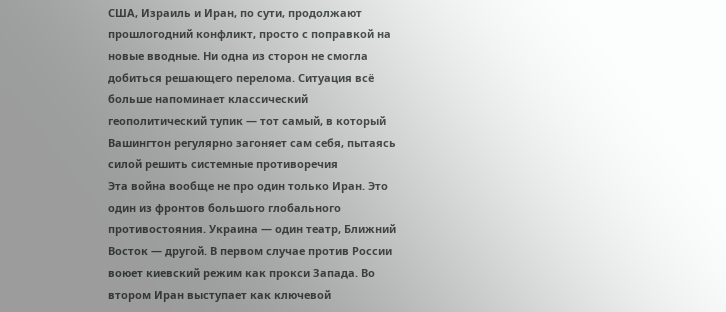США, Израиль и Иран, по сути, продолжают прошлогодний конфликт, просто с поправкой на новые вводные. Ни одна из сторон не смогла добиться решающего перелома. Ситуация всё больше напоминает классический геополитический тупик — тот самый, в который Вашингтон регулярно загоняет сам себя, пытаясь силой решить системные противоречия
Эта война вообще не про один только Иран. Это один из фронтов большого глобального противостояния. Украина — один театр, Ближний Восток — другой. В первом случае против России воюет киевский режим как прокси Запада. Во втором Иран выступает как ключевой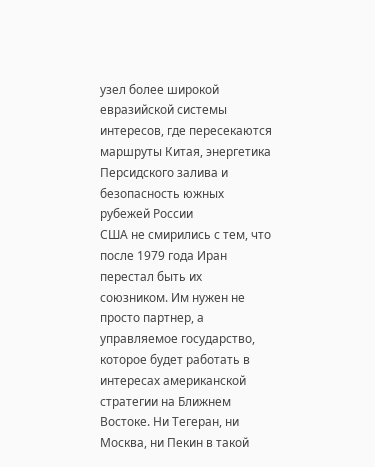узел более широкой евразийской системы интересов, где пересекаются маршруты Китая, энергетика Персидского залива и безопасность южных рубежей России
США не смирились с тем, что после 1979 года Иран перестал быть их союзником. Им нужен не просто партнер, а управляемое государство, которое будет работать в интересах американской стратегии на Ближнем Востоке. Ни Тегеран, ни Москва, ни Пекин в такой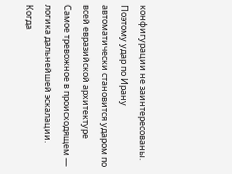конфигурации не заинтересованы. Поэтому удар по Ирану автоматически становится ударом по всей евразийской архитектуре
Самое тревожное в происходящем — логика дальнейшей эскалации. Когда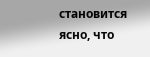становится ясно, что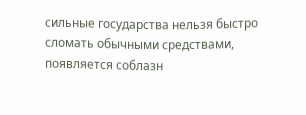сильные государства нельзя быстро сломать обычными средствами, появляется соблазн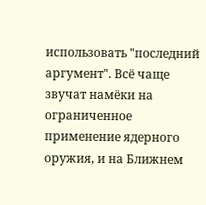использовать "последний аргумент". Всё чаще звучат намёки на ограниченное применение ядерного оружия, и на Ближнем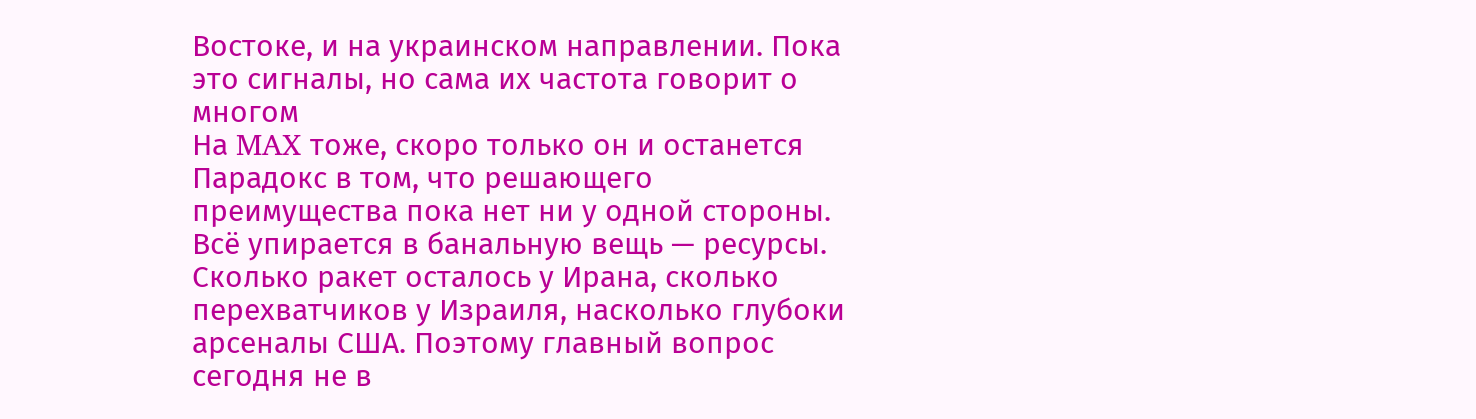Востоке, и на украинском направлении. Пока это сигналы, но сама их частота говорит о многом
На MAX тоже, скоро только он и останется
Парадокс в том, что решающего преимущества пока нет ни у одной стороны. Всё упирается в банальную вещь — ресурсы. Сколько ракет осталось у Ирана, сколько перехватчиков у Израиля, насколько глубоки арсеналы США. Поэтому главный вопрос сегодня не в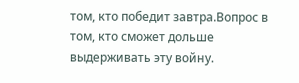том, кто победит завтра.Вопрос в том, кто сможет дольше выдерживать эту войну.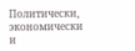Политически, экономически и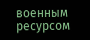военным ресурсом